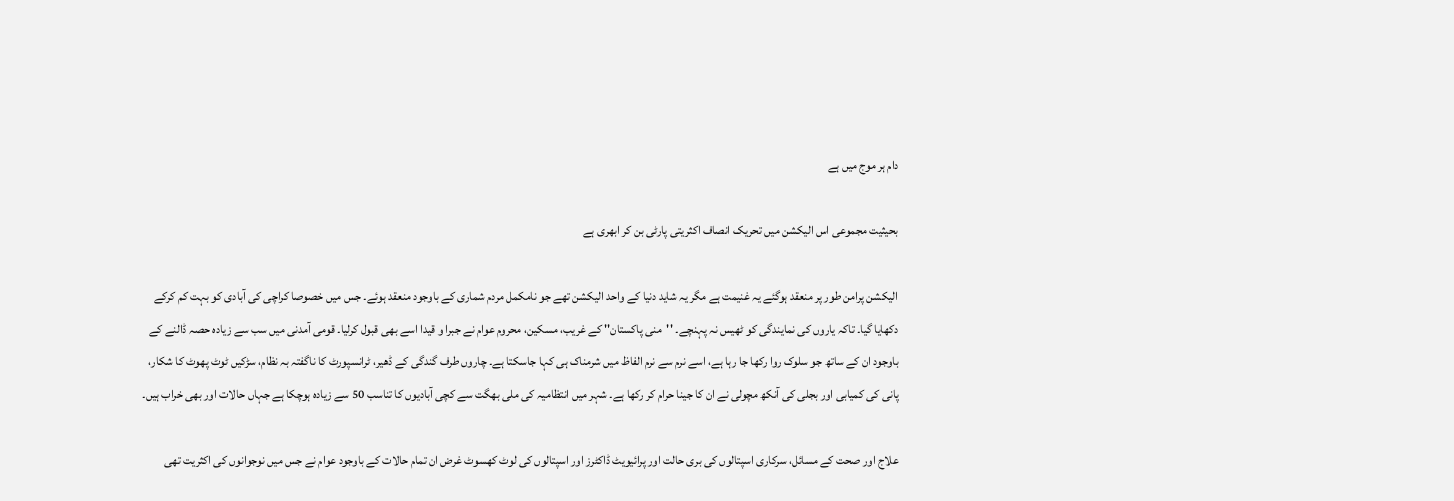دام ہر موج میں ہے

بحیثیت مجموعی اس الیکشن میں تحریک انصاف اکثریتی پارٹی بن کر ابھری ہے

الیکشن پرامن طور پر منعقد ہوگئے یہ غنیمت ہے مگر یہ شاید دنیا کے واحد الیکشن تھے جو نامکمل مردم شماری کے باوجود منعقد ہوئے۔ جس میں خصوصا کراچی کی آبادی کو بہت کم کرکے دکھایا گیا۔ تاکہ یاروں کی نمایندگی کو ٹھیس نہ پہنچے۔ ''منی پاکستان'' کے غریب، مسکین، محروم عوام نے جبرا و قیدا اسے بھی قبول کرلیا۔ قومی آمدنی میں سب سے زیادہ حصہ ڈالنے کے باوجود ان کے ساتھ جو سلوک روا رکھا جا رہا ہے، اسے نرم سے نرم الفاظ میں شرمناک ہی کہا جاسکتا ہے۔ چاروں طرف گندگی کے ڈھیر، ٹرانسپورٹ کا ناگفتہ بہ نظام، سڑکیں ٹوٹ پھوٹ کا شکار، پانی کی کمیابی اور بجلی کی آنکھ مچولی نے ان کا جینا حرام کر رکھا ہے۔ شہر میں انتظامیہ کی ملی بھگت سے کچی آبادیوں کا تناسب 50 سے زیادہ ہوچکا ہے جہاں حالات اور بھی خراب ہیں۔

علاج اور صحت کے مسائل، سرکاری اسپتالوں کی بری حالت اور پرائیویٹ ڈاکٹرز اور اسپتالوں کی لوٹ کھسوٹ غرض ان تمام حالات کے باوجود عوام نے جس میں نوجوانوں کی اکثریت تھی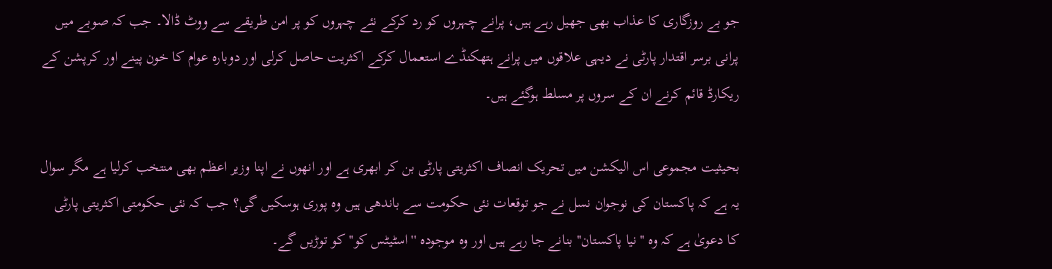جو بے روزگاری کا عذاب بھی جھیل رہے ہیں، پرانے چہروں کو رد کرکے نئے چہروں کو پر امن طریقے سے ووٹ ڈالا۔ جب کہ صوبے میں پرانی برسر اقتدار پارٹی نے دیہی علاقوں میں پرانے ہتھکنڈے استعمال کرکے اکثریت حاصل کرلی اور دوبارہ عوام کا خون پینے اور کرپشن کے ریکارڈ قائم کرنے ان کے سروں پر مسلط ہوگئے ہیں۔

بحیثیت مجموعی اس الیکشن میں تحریک انصاف اکثریتی پارٹی بن کر ابھری ہے اور انھوں نے اپنا وزیر اعظم بھی منتخب کرلیا ہے مگر سوال یہ ہے کہ پاکستان کی نوجوان نسل نے جو توقعات نئی حکومت سے باندھی ہیں وہ پوری ہوسکیں گی؟ جب کہ نئی حکومتی اکثریتی پارٹی کا دعویٰ ہے کہ وہ ''نیا پاکستان'' بنانے جا رہے ہیں اور وہ موجودہ ''اسٹیٹس کو'' کو توڑیں گے۔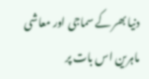دنیا بھر کے سماجی اور معاشی ماہرین اس بات پر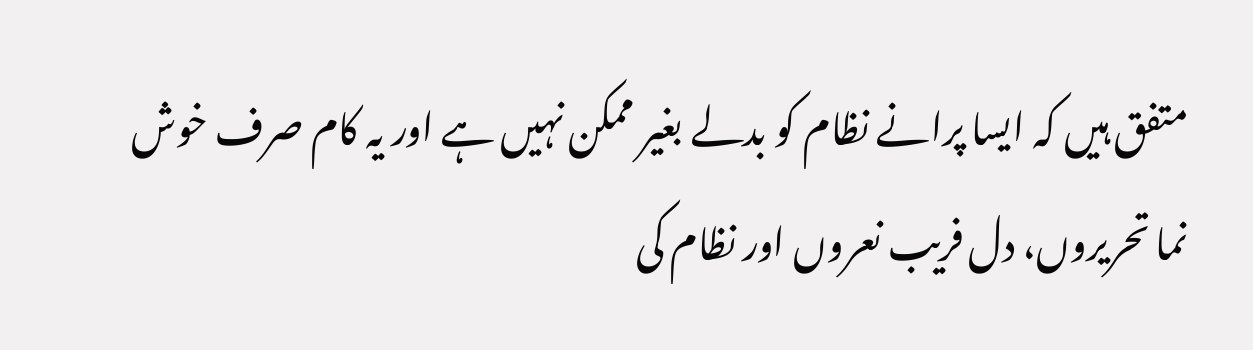متفق ہیں کہ ایسا پرانے نظام کو بدلے بغیر ممکن نہیں ہے اور یہ کام صرف خوش نما تحریروں، دل فریب نعروں اور نظام کی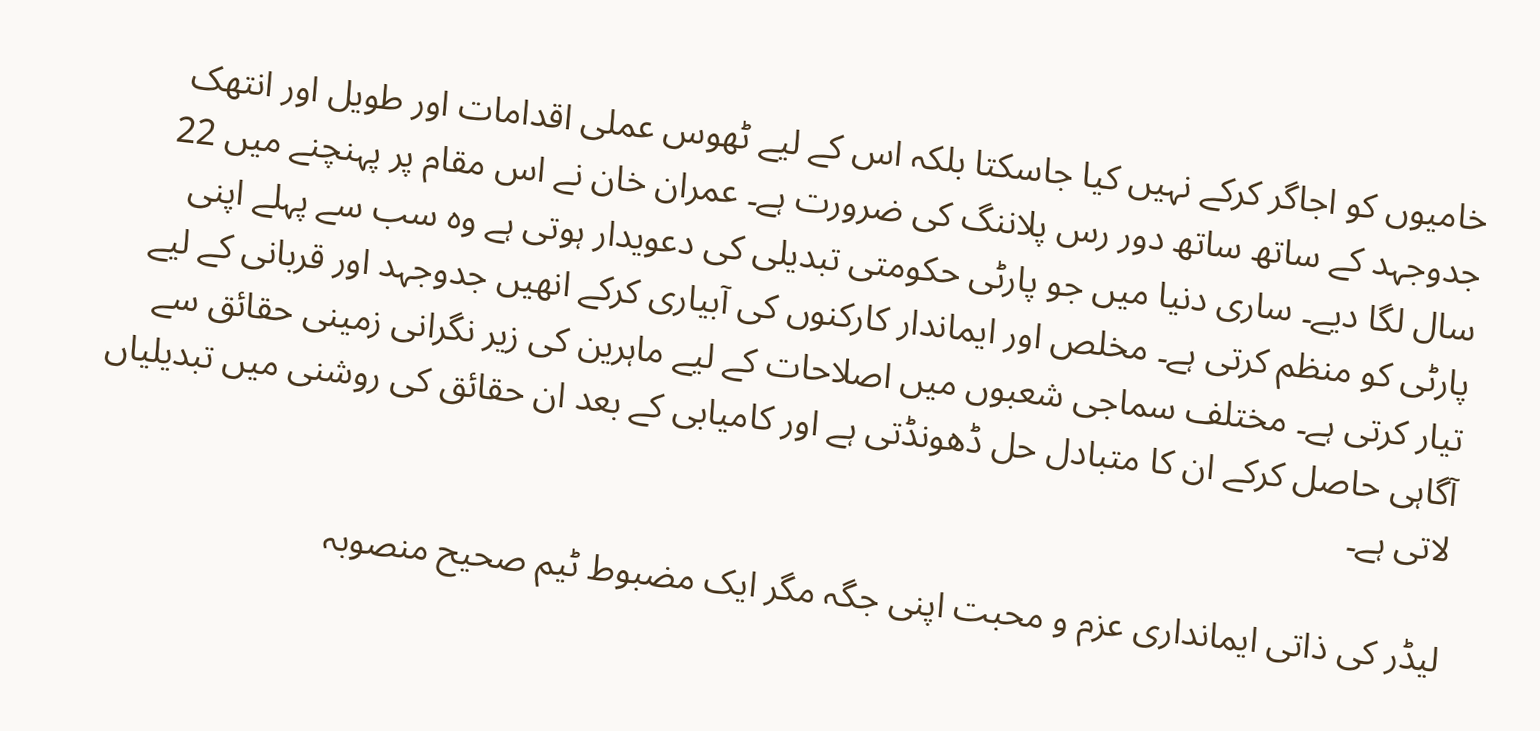خامیوں کو اجاگر کرکے نہیں کیا جاسکتا بلکہ اس کے لیے ٹھوس عملی اقدامات اور طویل اور انتھک جدوجہد کے ساتھ ساتھ دور رس پلاننگ کی ضرورت ہے۔ عمران خان نے اس مقام پر پہنچنے میں 22 سال لگا دیے۔ ساری دنیا میں جو پارٹی حکومتی تبدیلی کی دعویدار ہوتی ہے وہ سب سے پہلے اپنی پارٹی کو منظم کرتی ہے۔ مخلص اور ایماندار کارکنوں کی آبیاری کرکے انھیں جدوجہد اور قربانی کے لیے تیار کرتی ہے۔ مختلف سماجی شعبوں میں اصلاحات کے لیے ماہرین کی زیر نگرانی زمینی حقائق سے آگاہی حاصل کرکے ان کا متبادل حل ڈھونڈتی ہے اور کامیابی کے بعد ان حقائق کی روشنی میں تبدیلیاں لاتی ہے۔

لیڈر کی ذاتی ایمانداری عزم و محبت اپنی جگہ مگر ایک مضبوط ٹیم صحیح منصوبہ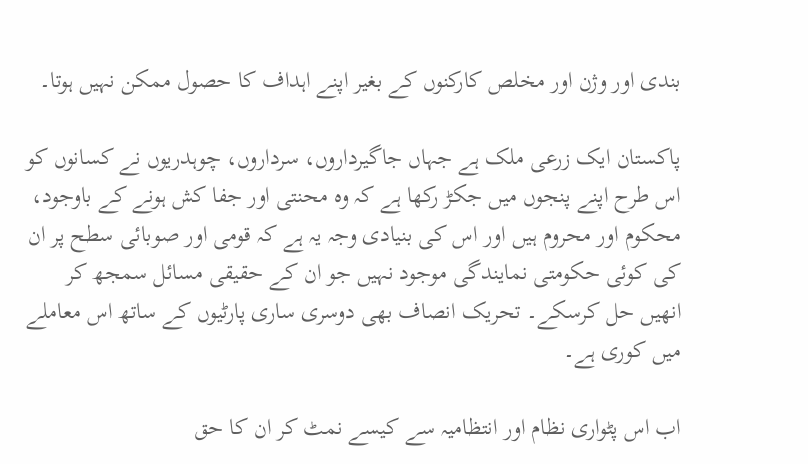بندی اور وژن اور مخلص کارکنوں کے بغیر اپنے اہداف کا حصول ممکن نہیں ہوتا۔

پاکستان ایک زرعی ملک ہے جہاں جاگیرداروں، سرداروں، چوہدریوں نے کسانوں کو اس طرح اپنے پنجوں میں جکڑ رکھا ہے کہ وہ محنتی اور جفا کش ہونے کے باوجود، محکوم اور محروم ہیں اور اس کی بنیادی وجہ یہ ہے کہ قومی اور صوبائی سطح پر ان کی کوئی حکومتی نمایندگی موجود نہیں جو ان کے حقیقی مسائل سمجھ کر انھیں حل کرسکے۔ تحریک انصاف بھی دوسری ساری پارٹیوں کے ساتھ اس معاملے میں کوری ہے۔

اب اس پٹواری نظام اور انتظامیہ سے کیسے نمٹ کر ان کا حق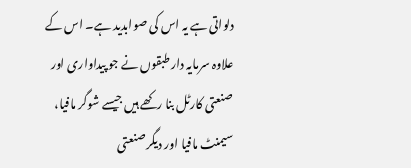دلواتی ہے یہ اس کی صوابدید ہے۔ اس کے علاوہ سرمایہ دار طبقوں نے جو پیداواری اور صنعتی کارٹل بنا رکھے ہیں جیسے شوگر مافیا، سیمنٹ مافیا اور دیگر صنعتی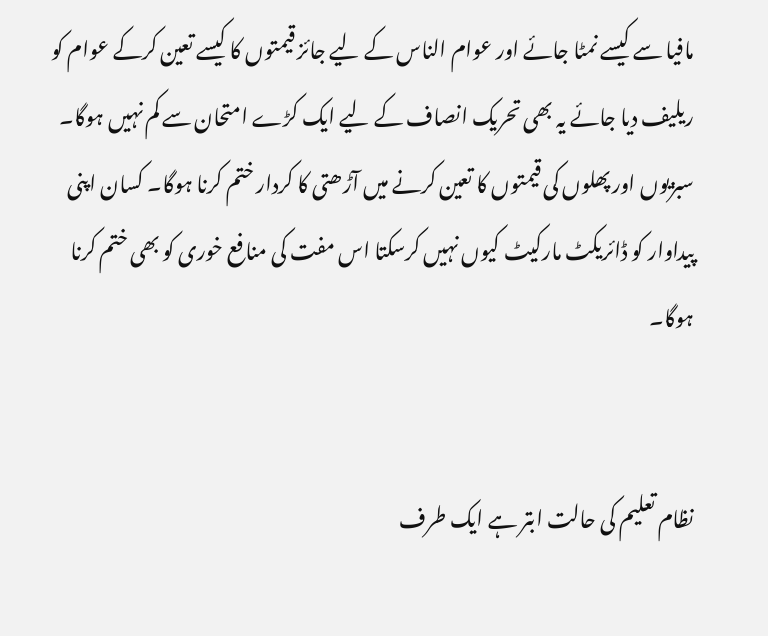مافیا سے کیسے نمٹا جائے اور عوام الناس کے لیے جائز قیمتوں کا کیسے تعین کرکے عوام کو ریلیف دیا جائے یہ بھی تحریک انصاف کے لیے ایک کڑے امتحان سے کم نہیں ہوگا۔ سبزیوں اور پھلوں کی قیمتوں کا تعین کرنے میں آڑھتی کا کردار ختم کرنا ہوگا۔ کسان اپنی پیداوار کو ڈائریکٹ مارکیٹ کیوں نہیں کرسکتا اس مفت کی منافع خوری کو بھی ختم کرنا ہوگا۔


نظام تعلیم کی حالت ابتر ہے ایک طرف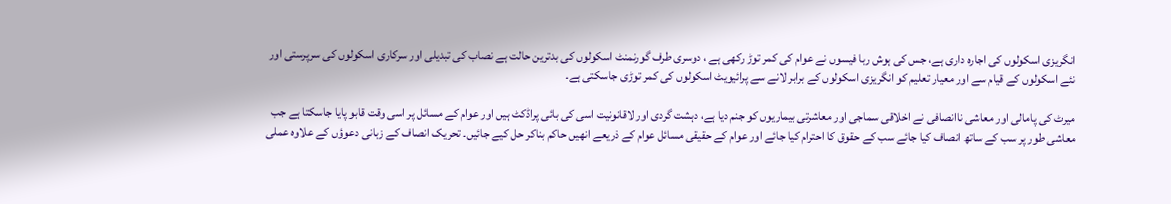انگریزی اسکولوں کی اجارہ داری ہے، جس کی ہوش ربا فیسوں نے عوام کی کمر توڑ رکھی ہے ، دوسری طرف گورنمنٹ اسکولوں کی بدترین حالت ہے نصاب کی تبدیلی اور سرکاری اسکولوں کی سرپرستی اور نئے اسکولوں کے قیام سے اور معیار تعلیم کو انگریزی اسکولوں کے برابر لانے سے پرائیویٹ اسکولوں کی کمر توڑی جاسکتی ہے۔

میرٹ کی پامالی اور معاشی ناانصافی نے اخلاقی سماجی اور معاشرتی بیماریوں کو جنم دیا ہے، دہشت گردی اور لاقانونیت اسی کی بائی پراڈکٹ ہیں اور عوام کے مسائل پر اسی وقت قابو پایا جاسکتا ہے جب معاشی طور پر سب کے ساتھ انصاف کیا جائے سب کے حقوق کا احترام کیا جائے اور عوام کے حقیقی مسائل عوام کے ذریعے انھیں حاکم بناکر حل کیے جائیں۔ تحریک انصاف کے زبانی دعوؤں کے علاوہ عملی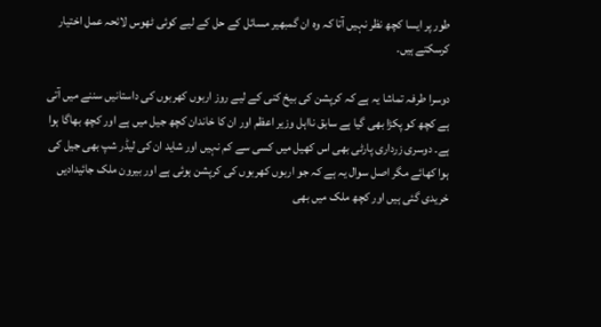طور پر ایسا کچھ نظر نہیں آتا کہ وہ ان گمبھیر مسائل کے حل کے لیے کوئی ٹھوس لائحہ عمل اختیار کرسکتے ہیں۔

دوسرا طرفہ تماشا یہ ہے کہ کرپشن کی بیخ کنی کے لیے روز اربوں کھربوں کی داستانیں سننے میں آتی ہے کچھ کو پکڑا بھی گیا ہے سابق نااہل وزیر اعظم اور ان کا خاندان کچھ جیل میں ہے اور کچھ بھاگا ہوا ہے۔ دوسری زرداری پارٹی بھی اس کھیل میں کسی سے کم نہیں اور شاید ان کی لیڈر شپ بھی جیل کی ہوا کھائے مگر اصل سوال یہ ہے کہ جو اربوں کھربوں کی کرپشن ہوئی ہے اور بیرون ملک جائیدادیں خریدی گئی ہیں اور کچھ ملک میں بھی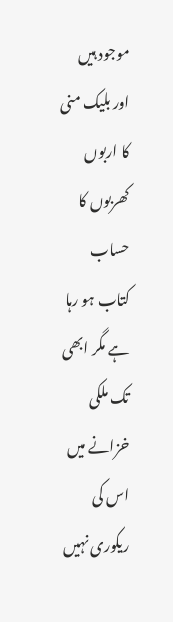موجود ہیں اور بلیک منی کا اربوں کھربوں کا حساب کتاب ہو رہا ہے مگر ابھی تک ملکی خزانے میں اس کی ریکوری نہیں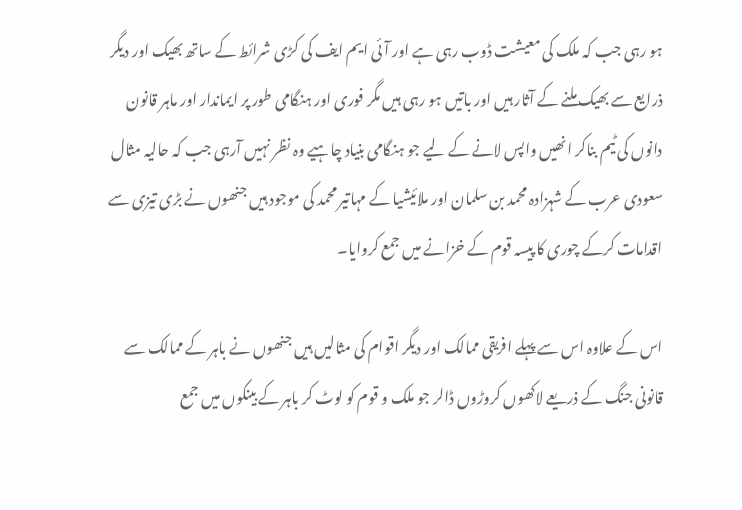ہو رہی جب کہ ملک کی معیشت ڈوب رہی ہے اور آئی ایم ایف کی کڑی شرائط کے ساتھ بھیک اور دیگر ذرایع سے بھیک ملنے کے آثار ہیں اور باتیں ہو رہی ہیں مگر فوری اور ہنگامی طور پر ایماندار اور ماہر قانون دانوں کی ٹیم بناکر انھیں واپس لانے کے لیے جو ہنگامی بنیاد چاہیے وہ نظر نہیں آرہی جب کہ حالیہ مثال سعودی عرب کے شہزادہ محمد بن سلمان اور ملائیشیا کے مہاتیر محمد کی موجود ہیں جنھوں نے بڑی تیزی سے اقدامات کرکے چوری کا پیسہ قوم کے خزانے میں جمع کروایا۔

اس کے علاوہ اس سے پہلے افریقی ممالک اور دیگر اقوام کی مثالیں ہیں جنھوں نے باہر کے ممالک سے قانونی جنگ کے ذریعے لاکھوں کروڑوں ڈالر جو ملک و قوم کو لوٹ کر باہر کے بینکوں میں جمع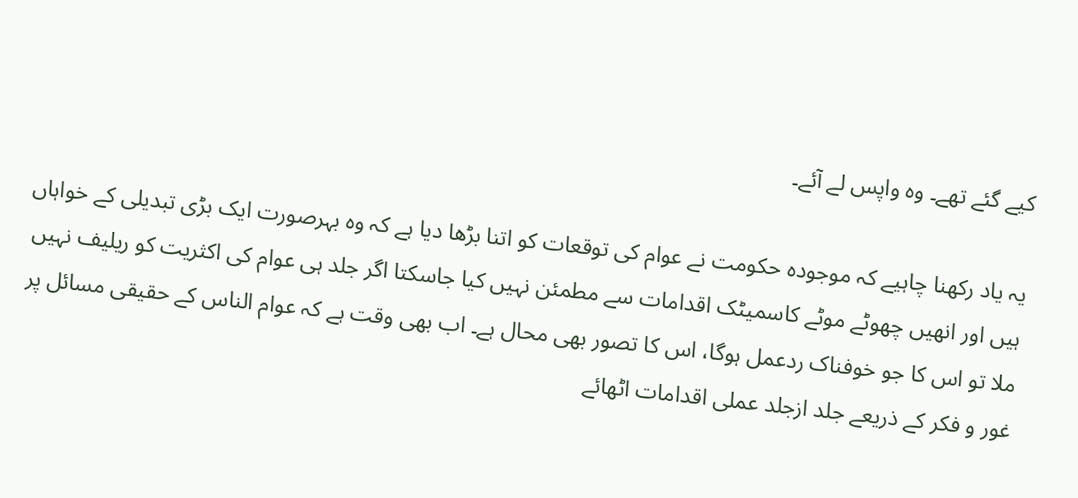کیے گئے تھے۔ وہ واپس لے آئے۔

یہ یاد رکھنا چاہیے کہ موجودہ حکومت نے عوام کی توقعات کو اتنا بڑھا دیا ہے کہ وہ بہرصورت ایک بڑی تبدیلی کے خواہاں ہیں اور انھیں چھوٹے موٹے کاسمیٹک اقدامات سے مطمئن نہیں کیا جاسکتا اگر جلد ہی عوام کی اکثریت کو ریلیف نہیں ملا تو اس کا جو خوفناک ردعمل ہوگا، اس کا تصور بھی محال ہے۔ اب بھی وقت ہے کہ عوام الناس کے حقیقی مسائل پر غور و فکر کے ذریعے جلد ازجلد عملی اقدامات اٹھائے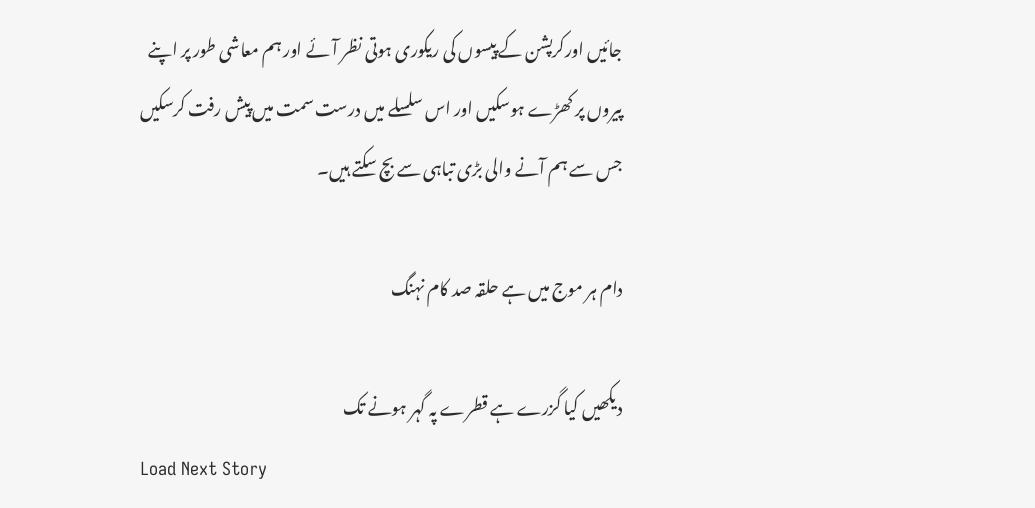جائیں اورکرپشن کے پیسوں کی ریکوری ہوتی نظر آئے اور ہم معاشی طور پر اپنے پیروں پر کھڑے ہوسکیں اور اس سلسلے میں درست سمت میں پیش رفت کرسکیں جس سے ہم آنے والی بڑی تباہی سے بچ سکتے ہیں۔

دام ہر موج میں ہے حلقہ صد کام نہنگ

دیکھیں کیا گزرے ہے قطرے پہ گہر ہونے تک
Load Next Story